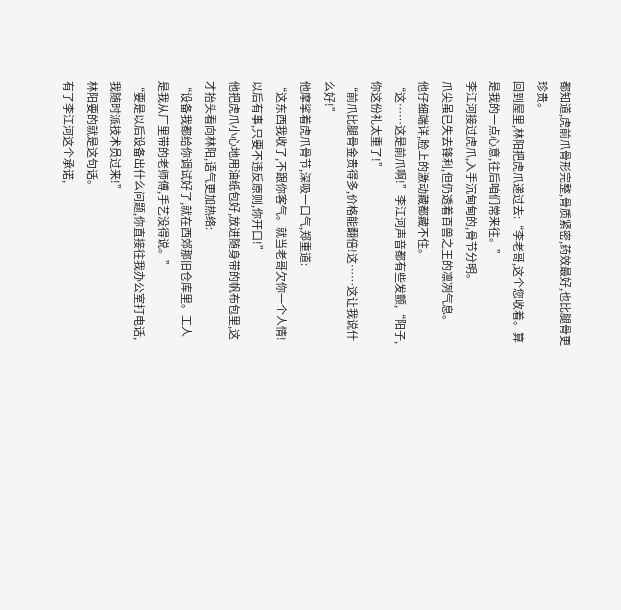都知道,虎前爪骨形完整,骨质紧密,药效最好,也比腿骨更珍贵。
回到屋里,林阳把虎爪递过去:“李老哥,这个您收着。算是我的一点心意,往后咱们常来往。”
李江河接过虎爪,入手沉甸甸的,骨节分明。
爪尖虽已失去锋利,但仍透着百兽之王的凛冽气息。
他仔细端详,脸上的激动藏都藏不住。
“这……这是前爪啊!”李江河声音都有些发颤,“阳子,你这份礼太重了!”
“前爪比腿骨金贵得多,价格能翻倍!这……这让我说什么好!”
他摩挲着虎爪骨节,深吸一口气,郑重道:
“这东西我收了,不跟你客气。就当老哥欠你一个人情!以后有事,只要不违反原则,你开口!”
他把虎爪小心地用油纸包好,放进随身带的帆布包里,这才抬头看向林阳,语气更加热络:
“设备我都给你调试好了,就在西郊那旧仓库里。工人是我从厂里带的老师傅,手艺没得说。”
“要是以后设备出什么问题,你直接往我办公室打电话,我随时派技术员过来!”
林阳要的就是这句话。
有了李江河这个承诺,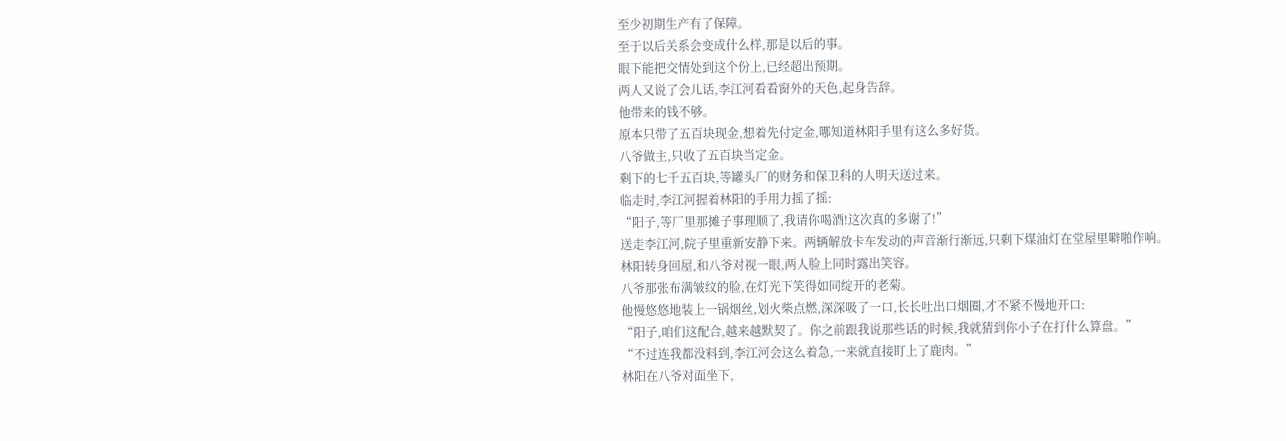至少初期生产有了保障。
至于以后关系会变成什么样,那是以后的事。
眼下能把交情处到这个份上,已经超出预期。
两人又说了会儿话,李江河看看窗外的天色,起身告辞。
他带来的钱不够。
原本只带了五百块现金,想着先付定金,哪知道林阳手里有这么多好货。
八爷做主,只收了五百块当定金。
剩下的七千五百块,等罐头厂的财务和保卫科的人明天送过来。
临走时,李江河握着林阳的手用力摇了摇:
“阳子,等厂里那摊子事理顺了,我请你喝酒!这次真的多谢了!”
送走李江河,院子里重新安静下来。两辆解放卡车发动的声音渐行渐远,只剩下煤油灯在堂屋里噼啪作响。
林阳转身回屋,和八爷对视一眼,两人脸上同时露出笑容。
八爷那张布满皱纹的脸,在灯光下笑得如同绽开的老菊。
他慢悠悠地装上一锅烟丝,划火柴点燃,深深吸了一口,长长吐出口烟圈,才不紧不慢地开口:
“阳子,咱们这配合,越来越默契了。你之前跟我说那些话的时候,我就猜到你小子在打什么算盘。”
“不过连我都没料到,李江河会这么着急,一来就直接盯上了鹿肉。”
林阳在八爷对面坐下,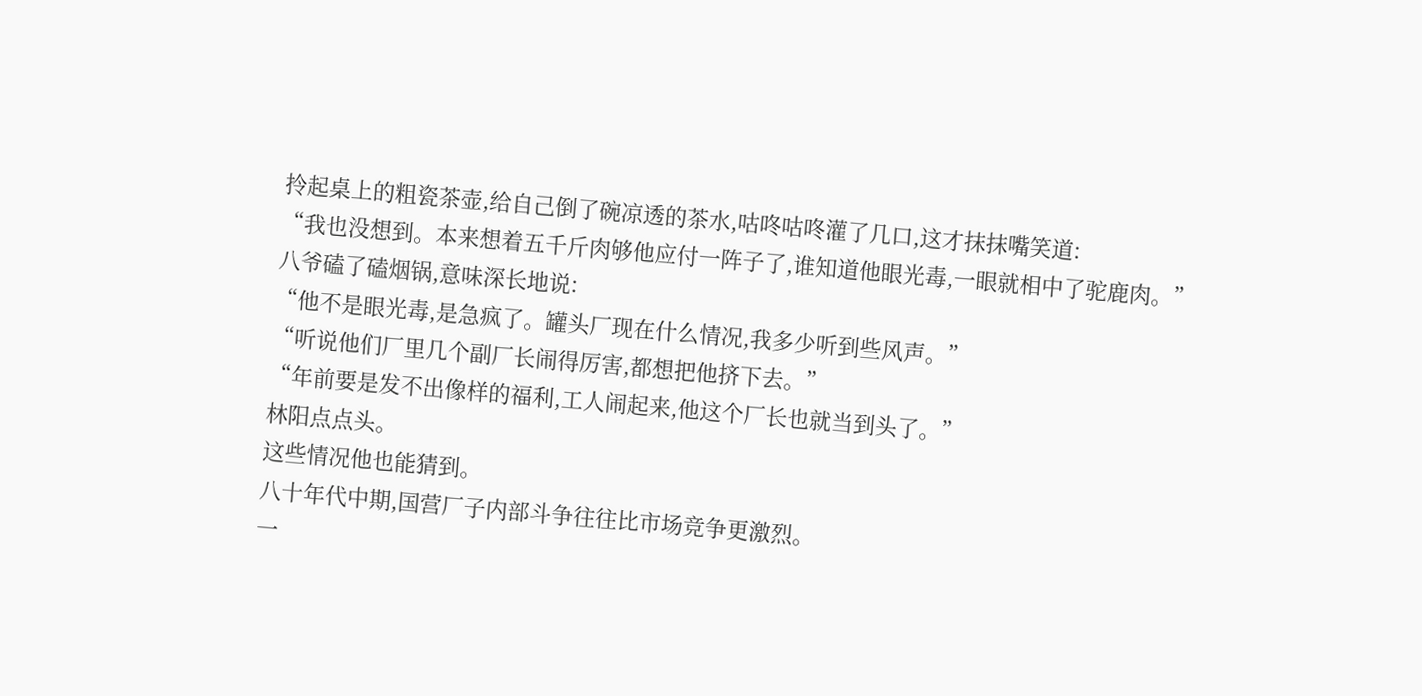拎起桌上的粗瓷茶壶,给自己倒了碗凉透的茶水,咕咚咕咚灌了几口,这才抹抹嘴笑道:
“我也没想到。本来想着五千斤肉够他应付一阵子了,谁知道他眼光毒,一眼就相中了驼鹿肉。”
八爷磕了磕烟锅,意味深长地说:
“他不是眼光毒,是急疯了。罐头厂现在什么情况,我多少听到些风声。”
“听说他们厂里几个副厂长闹得厉害,都想把他挤下去。”
“年前要是发不出像样的福利,工人闹起来,他这个厂长也就当到头了。”
林阳点点头。
这些情况他也能猜到。
八十年代中期,国营厂子内部斗争往往比市场竞争更激烈。
一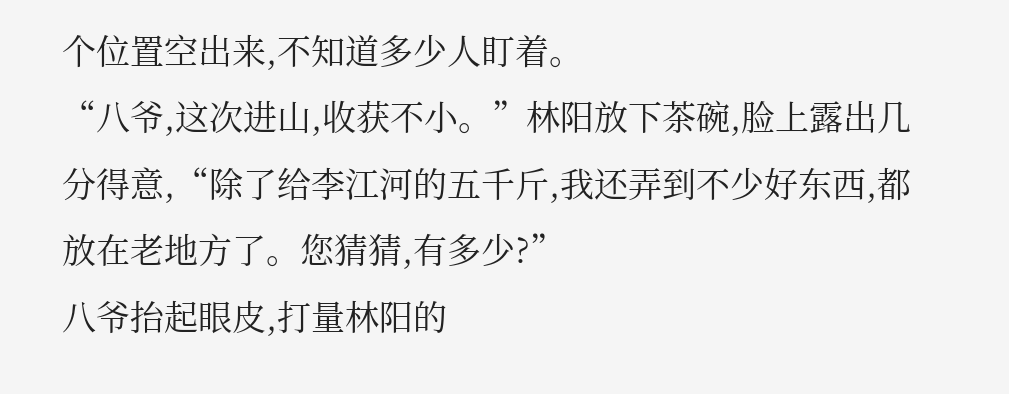个位置空出来,不知道多少人盯着。
“八爷,这次进山,收获不小。”林阳放下茶碗,脸上露出几分得意,“除了给李江河的五千斤,我还弄到不少好东西,都放在老地方了。您猜猜,有多少?”
八爷抬起眼皮,打量林阳的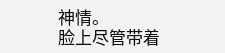神情。
脸上尽管带着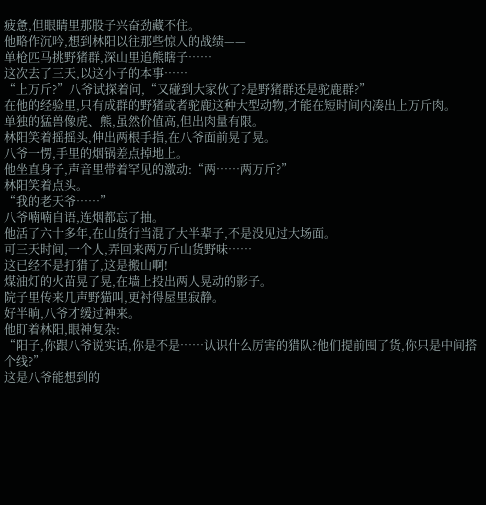疲惫,但眼睛里那股子兴奋劲藏不住。
他略作沉吟,想到林阳以往那些惊人的战绩——
单枪匹马挑野猪群,深山里追熊瞎子……
这次去了三天,以这小子的本事……
“上万斤?”八爷试探着问,“又碰到大家伙了?是野猪群还是驼鹿群?”
在他的经验里,只有成群的野猪或者驼鹿这种大型动物,才能在短时间内凑出上万斤肉。
单独的猛兽像虎、熊,虽然价值高,但出肉量有限。
林阳笑着摇摇头,伸出两根手指,在八爷面前晃了晃。
八爷一愣,手里的烟锅差点掉地上。
他坐直身子,声音里带着罕见的激动:“两……两万斤?”
林阳笑着点头。
“我的老天爷……”
八爷喃喃自语,连烟都忘了抽。
他活了六十多年,在山货行当混了大半辈子,不是没见过大场面。
可三天时间,一个人,弄回来两万斤山货野味……
这已经不是打猎了,这是搬山啊!
煤油灯的火苗晃了晃,在墙上投出两人晃动的影子。
院子里传来几声野猫叫,更衬得屋里寂静。
好半晌,八爷才缓过神来。
他盯着林阳,眼神复杂:
“阳子,你跟八爷说实话,你是不是……认识什么厉害的猎队?他们提前囤了货,你只是中间搭个线?”
这是八爷能想到的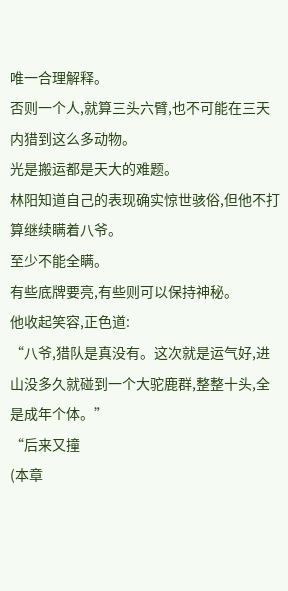唯一合理解释。
否则一个人,就算三头六臂,也不可能在三天内猎到这么多动物。
光是搬运都是天大的难题。
林阳知道自己的表现确实惊世骇俗,但他不打算继续瞒着八爷。
至少不能全瞒。
有些底牌要亮,有些则可以保持神秘。
他收起笑容,正色道:
“八爷,猎队是真没有。这次就是运气好,进山没多久就碰到一个大驼鹿群,整整十头,全是成年个体。”
“后来又撞
(本章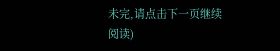未完,请点击下一页继续阅读)